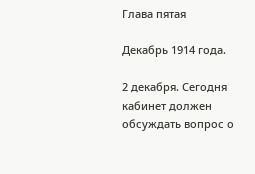Глава пятая

Декабрь 1914 года.

2 декабря. Сегодня кабинет должен обсуждать вопрос о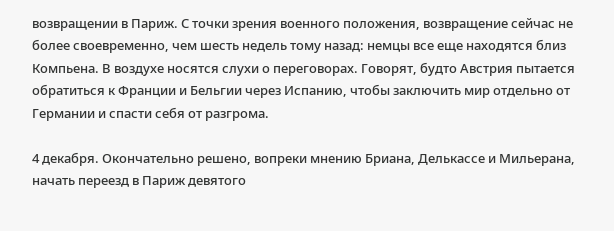возвращении в Париж. С точки зрения военного положения, возвращение сейчас не более своевременно, чем шесть недель тому назад: немцы все еще находятся близ Компьена. В воздухе носятся слухи о переговорах. Говорят, будто Австрия пытается обратиться к Франции и Бельгии через Испанию, чтобы заключить мир отдельно от Германии и спасти себя от разгрома.

4 декабря. Окончательно решено, вопреки мнению Бриана, Делькассе и Мильерана, начать переезд в Париж девятого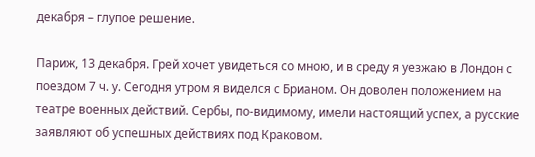декабря – глупое решение.

Париж, 13 декабря. Грей хочет увидеться со мною, и в среду я уезжаю в Лондон с поездом 7 ч. у. Сегодня утром я виделся с Брианом. Он доволен положением на театре военных действий. Сербы, по-видимому, имели настоящий успех, а русские заявляют об успешных действиях под Краковом.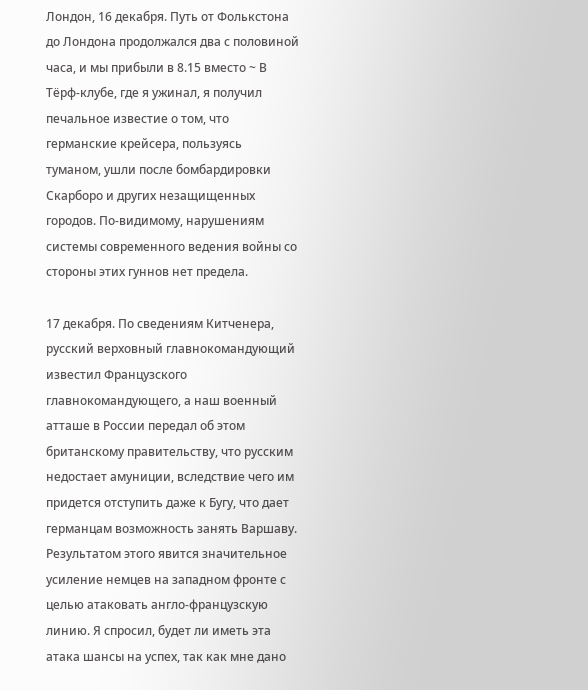Лондон, 16 декабря. Путь от Фолькстона до Лондона продолжался два с половиной часа, и мы прибыли в 8.15 вместо ~ В Тёрф-клубе, где я ужинал, я получил печальное известие о том, что германские крейсера, пользуясь туманом, ушли после бомбардировки Скарборо и других незащищенных городов. По-видимому, нарушениям системы современного ведения войны со стороны этих гуннов нет предела.

17 декабря. По сведениям Китченера, русский верховный главнокомандующий известил Французского главнокомандующего, а наш военный атташе в России передал об этом британскому правительству, что русским недостает амуниции, вследствие чего им придется отступить даже к Бугу, что дает германцам возможность занять Варшаву. Результатом этого явится значительное усиление немцев на западном фронте с целью атаковать англо-французскую линию. Я спросил, будет ли иметь эта атака шансы на успех, так как мне дано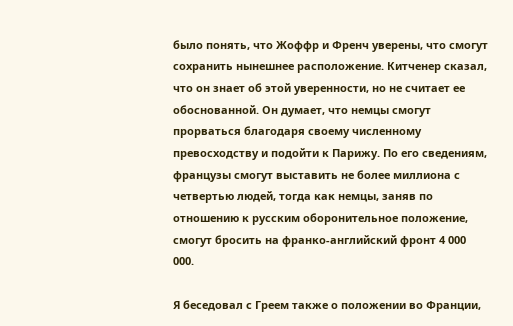было понять, что Жоффр и Френч уверены, что смогут сохранить нынешнее расположение. Китченер сказал, что он знает об этой уверенности, но не считает ее обоснованной. Он думает, что немцы смогут прорваться благодаря своему численному превосходству и подойти к Парижу. По его сведениям, французы смогут выставить не более миллиона с четвертью людей, тогда как немцы, заняв по отношению к русским оборонительное положение, смогут бросить на франко-английский фронт 4 000 000.

Я беседовал с Греем также о положении во Франции,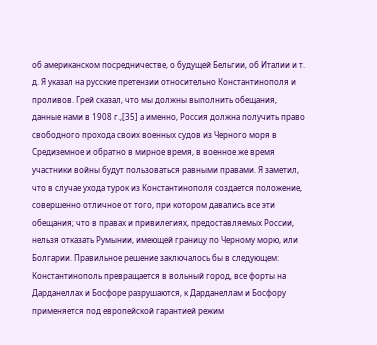об американском посредничестве, о будущей Бельгии, об Италии и т. д. Я указал на русские претензии относительно Константинополя и проливов. Грей сказал, что мы должны выполнить обещания, данные нами в 1908 г.,[35] а именно, Россия должна получить право свободного прохода своих военных судов из Черного моря в Средиземное и обратно в мирное время, в военное же время участники войны будут пользоваться равными правами. Я заметил, что в случае ухода турок из Константинополя создается положение, совершенно отличное от того, при котором давались все эти обещания; что в правах и привилегиях, предоставляемых России, нельзя отказать Румынии, имеющей границу по Черному морю, или Болгарии. Правильное решение заключалось бы в следующем: Константинополь превращается в вольный город, все форты на Дарданеллах и Босфоре разрушаются, к Дарданеллам и Босфору применяется под европейской гарантией режим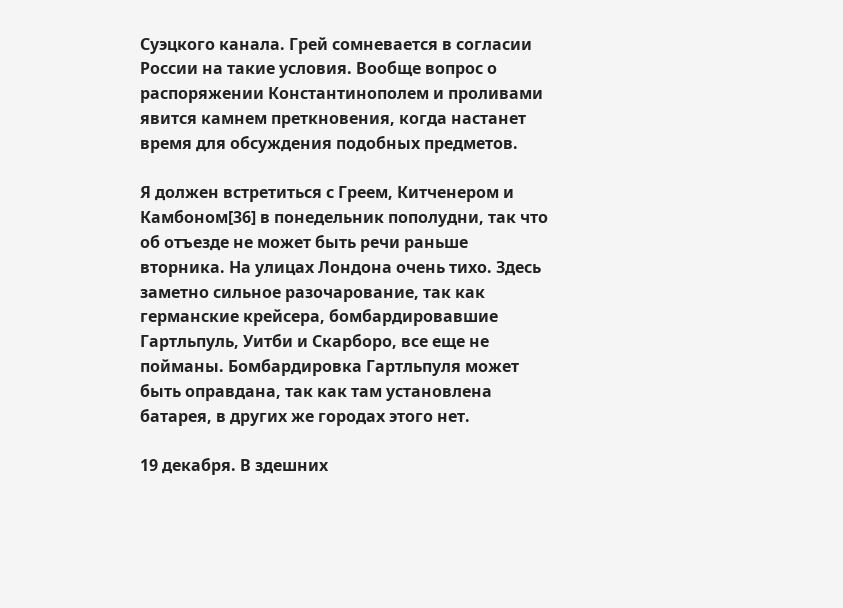Суэцкого канала. Грей сомневается в согласии России на такие условия. Вообще вопрос о распоряжении Константинополем и проливами явится камнем преткновения, когда настанет время для обсуждения подобных предметов.

Я должен встретиться с Греем, Китченером и Камбоном[36] в понедельник пополудни, так что об отъезде не может быть речи раньше вторника. На улицах Лондона очень тихо. Здесь заметно сильное разочарование, так как германские крейсера, бомбардировавшие Гартльпуль, Уитби и Скарборо, все еще не пойманы. Бомбардировка Гартльпуля может быть оправдана, так как там установлена батарея, в других же городах этого нет.

19 декабря. В здешних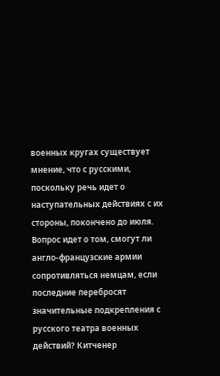военных кругах существует мнение, что с русскими, поскольку речь идет о наступательных действиях с их стороны, покончено до июля. Вопрос идет о том, смогут ли англо-французские армии сопротивляться немцам, если последние перебросят значительные подкрепления с русского театра военных действий? Китченер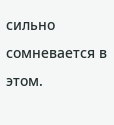сильно сомневается в этом.